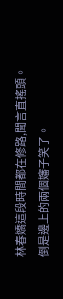林春嬌這段時間都在修路,聞言直搖頭。
倒是邊上的兩個嬸子笑了。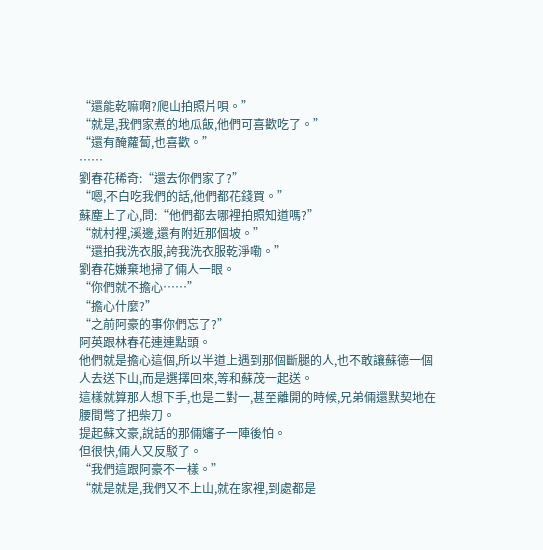“還能乾嘛啊?爬山拍照片唄。”
“就是,我們家煮的地瓜飯,他們可喜歡吃了。”
“還有醃蘿蔔,也喜歡。”
……
劉春花稀奇:“還去你們家了?”
“嗯,不白吃我們的話,他們都花錢買。”
蘇塵上了心,問:“他們都去哪裡拍照知道嗎?”
“就村裡,溪邊,還有附近那個坡。”
“還拍我洗衣服,誇我洗衣服乾淨嘞。”
劉春花嫌棄地掃了倆人一眼。
“你們就不擔心……”
“擔心什麼?”
“之前阿豪的事你們忘了?”
阿英跟林春花連連點頭。
他們就是擔心這個,所以半道上遇到那個斷腿的人,也不敢讓蘇德一個人去送下山,而是選擇回來,等和蘇茂一起送。
這樣就算那人想下手,也是二對一,甚至離開的時候,兄弟倆還默契地在腰間彆了把柴刀。
提起蘇文豪,說話的那倆嬸子一陣後怕。
但很快,倆人又反駁了。
“我們這跟阿豪不一樣。”
“就是就是,我們又不上山,就在家裡,到處都是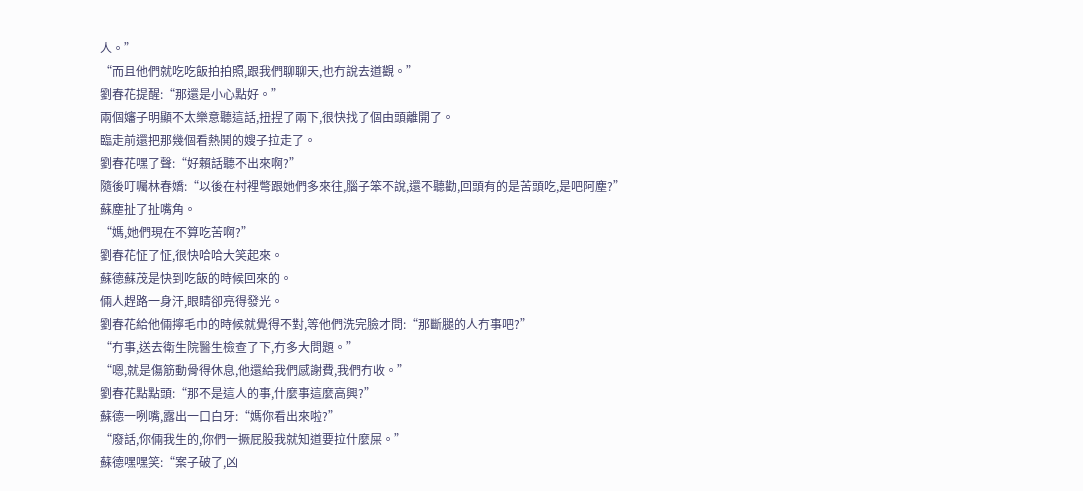人。”
“而且他們就吃吃飯拍拍照,跟我們聊聊天,也冇說去道觀。”
劉春花提醒:“那還是小心點好。”
兩個嬸子明顯不太樂意聽這話,扭捏了兩下,很快找了個由頭離開了。
臨走前還把那幾個看熱鬨的嫂子拉走了。
劉春花嘿了聲:“好賴話聽不出來啊?”
隨後叮囑林春嬌:“以後在村裡彆跟她們多來往,腦子笨不說,還不聽勸,回頭有的是苦頭吃,是吧阿塵?”
蘇塵扯了扯嘴角。
“媽,她們現在不算吃苦啊?”
劉春花怔了怔,很快哈哈大笑起來。
蘇德蘇茂是快到吃飯的時候回來的。
倆人趕路一身汗,眼睛卻亮得發光。
劉春花給他倆擰毛巾的時候就覺得不對,等他們洗完臉才問:“那斷腿的人冇事吧?”
“冇事,送去衛生院醫生檢查了下,冇多大問題。”
“嗯,就是傷筋動骨得休息,他還給我們感謝費,我們冇收。”
劉春花點點頭:“那不是這人的事,什麼事這麼高興?”
蘇德一咧嘴,露出一口白牙:“媽你看出來啦?”
“廢話,你倆我生的,你們一撅屁股我就知道要拉什麼屎。”
蘇德嘿嘿笑:“案子破了,凶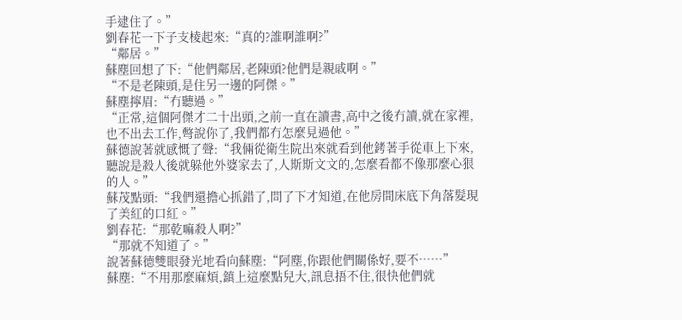手逮住了。”
劉春花一下子支棱起來:“真的?誰啊誰啊?”
“鄰居。”
蘇塵回想了下:“他們鄰居,老陳頭?他們是親戚啊。”
“不是老陳頭,是住另一邊的阿傑。”
蘇塵擰眉:“冇聽過。”
“正常,這個阿傑才二十出頭,之前一直在讀書,高中之後冇讀,就在家裡,也不出去工作,彆說你了,我們都冇怎麼見過他。”
蘇德說著就感慨了聲:“我倆從衛生院出來就看到他銬著手從車上下來,聽說是殺人後就躲他外婆家去了,人斯斯文文的,怎麼看都不像那麼心狠的人。”
蘇茂點頭:“我們還擔心抓錯了,問了下才知道,在他房間床底下角落髮現了美紅的口紅。”
劉春花:“那乾嘛殺人啊?”
“那就不知道了。”
說著蘇德雙眼發光地看向蘇塵:“阿塵,你跟他們關係好,要不……”
蘇塵:“不用那麼麻煩,鎮上這麼點兒大,訊息捂不住,很快他們就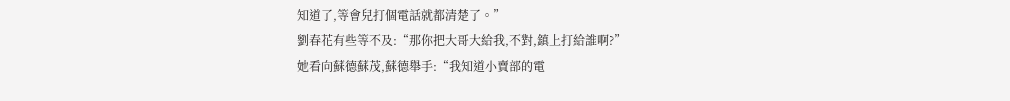知道了,等會兒打個電話就都清楚了。”
劉春花有些等不及:“那你把大哥大給我,不對,鎮上打給誰啊?”
她看向蘇德蘇茂,蘇德舉手:“我知道小賣部的電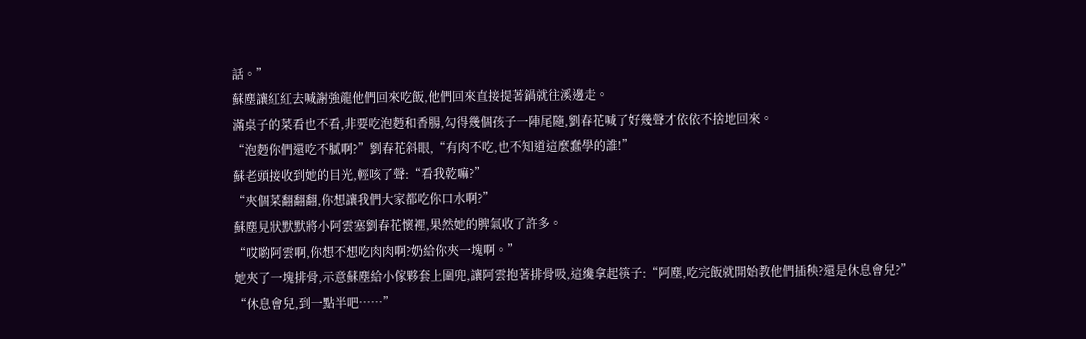話。”
蘇塵讓紅紅去喊謝強龍他們回來吃飯,他們回來直接提著鍋就往溪邊走。
滿桌子的菜看也不看,非要吃泡麪和香腸,勾得幾個孩子一陣尾隨,劉春花喊了好幾聲才依依不捨地回來。
“泡麪你們還吃不膩啊?”劉春花斜眼,“有肉不吃,也不知道這麼蠢學的誰!”
蘇老頭接收到她的目光,輕咳了聲:“看我乾嘛?”
“夾個菜翻翻翻,你想讓我們大家都吃你口水啊?”
蘇塵見狀默默將小阿雲塞劉春花懷裡,果然她的脾氣收了許多。
“哎喲阿雲啊,你想不想吃肉肉啊?奶給你夾一塊啊。”
她夾了一塊排骨,示意蘇塵給小傢夥套上圍兜,讓阿雲抱著排骨吸,這纔拿起筷子:“阿塵,吃完飯就開始教他們插秧?還是休息會兒?”
“休息會兒,到一點半吧……”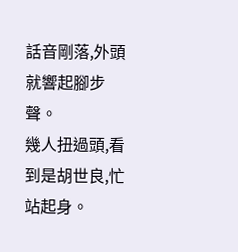話音剛落,外頭就響起腳步聲。
幾人扭過頭,看到是胡世良,忙站起身。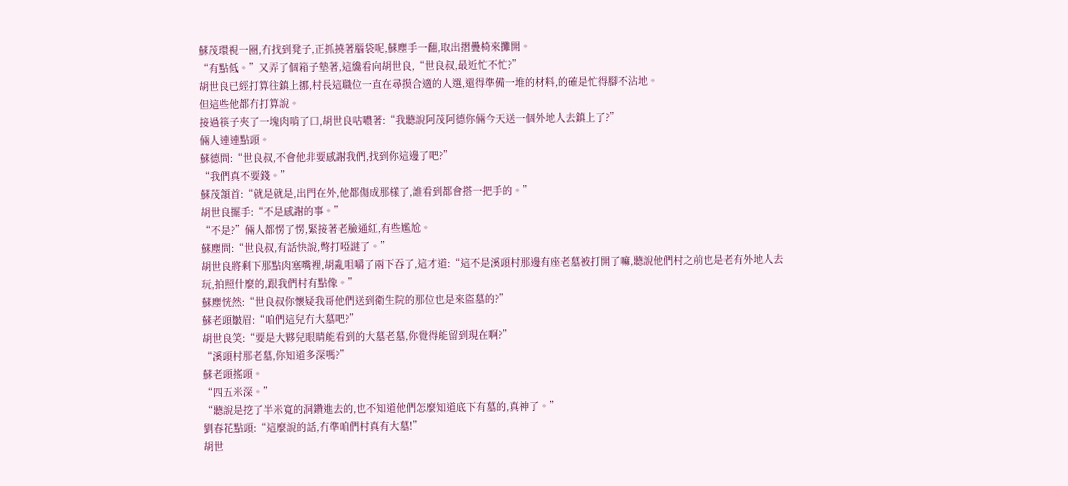蘇茂環視一圈,冇找到凳子,正抓撓著腦袋呢,蘇塵手一翻,取出摺疊椅來攤開。
“有點低。”又弄了個箱子墊著,這纔看向胡世良,“世良叔,最近忙不忙?”
胡世良已經打算往鎮上挪,村長這職位一直在尋摸合適的人選,還得準備一堆的材料,的確是忙得腳不沾地。
但這些他都冇打算說。
接過筷子夾了一塊肉啃了口,胡世良咕噥著:“我聽說阿茂阿德你倆今天送一個外地人去鎮上了?”
倆人連連點頭。
蘇德問:“世良叔,不會他非要感謝我們,找到你這邊了吧?”
“我們真不要錢。”
蘇茂頷首:“就是就是,出門在外,他都傷成那樣了,誰看到都會搭一把手的。”
胡世良擺手:“不是感謝的事。”
“不是?”倆人都愣了愣,緊接著老臉通紅,有些尷尬。
蘇塵問:“世良叔,有話快說,彆打啞謎了。”
胡世良將剩下那點肉塞嘴裡,胡亂咀嚼了兩下吞了,這才道:“這不是溪頭村那邊有座老墓被打開了嘛,聽說他們村之前也是老有外地人去玩,拍照什麼的,跟我們村有點像。”
蘇塵恍然:“世良叔你懷疑我哥他們送到衛生院的那位也是來盜墓的?”
蘇老頭皺眉:“咱們這兒冇大墓吧?”
胡世良笑:“要是大夥兒眼睛能看到的大墓老墓,你覺得能留到現在啊?”
“溪頭村那老墓,你知道多深嗎?”
蘇老頭搖頭。
“四五米深。”
“聽說是挖了半米寬的洞鑽進去的,也不知道他們怎麼知道底下有墓的,真神了。”
劉春花點頭:“這麼說的話,冇準咱們村真有大墓!”
胡世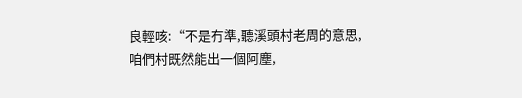良輕咳:“不是冇準,聽溪頭村老周的意思,咱們村既然能出一個阿塵,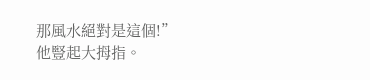那風水絕對是這個!”
他豎起大拇指。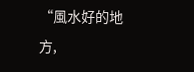“風水好的地方,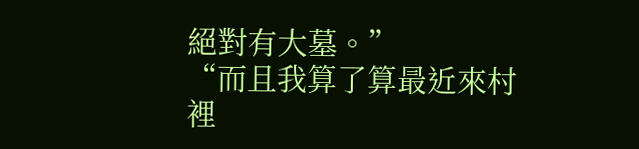絕對有大墓。”
“而且我算了算最近來村裡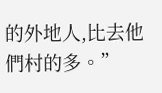的外地人,比去他們村的多。”